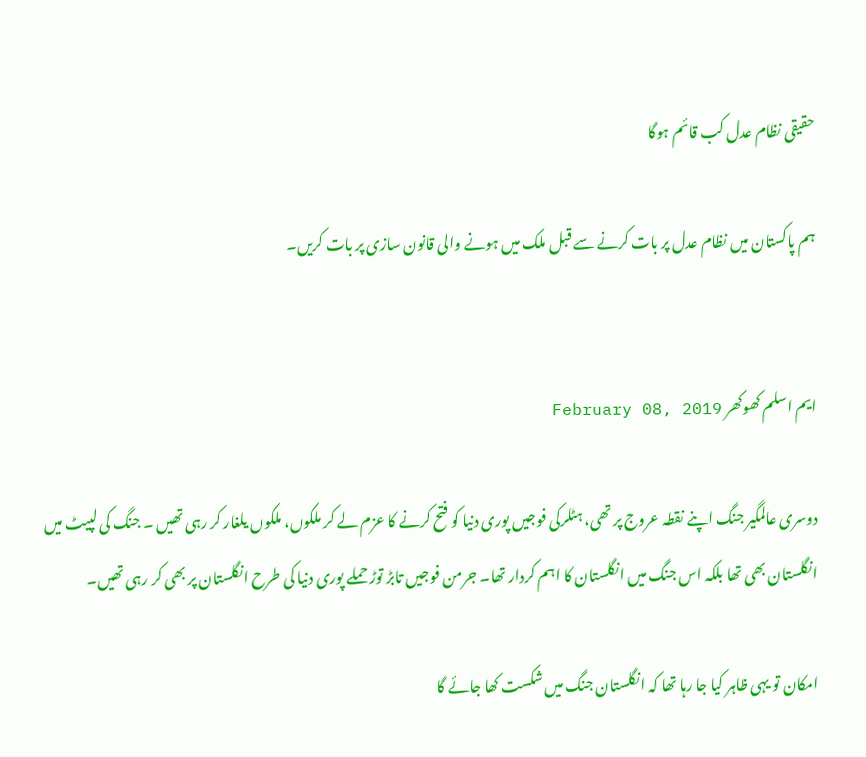حقیقی نظام عدل کب قائم ہوگا

ہم پاکستان میں نظام عدل پر بات کرنے سے قبل ملک میں ہونے والی قانون سازی پر بات کریں۔


ایم اسلم کھوکھر February 08, 2019

دوسری عالمگیر جنگ اپنے نقطہ عروج پر تھی، ہٹلرکی فوجیں پوری دنیا کو فتح کرنے کا عزم لے کر ملکوں، ملکوں یلغار کر رہی تھیں ۔ جنگ کی لپیٹ میں انگلستان بھی تھا بلکہ اس جنگ میں انگلستان کا اہم کردار تھا۔ جرمن فوجیں تابڑ توڑ حملے پوری دنیا کی طرح انگلستان پر بھی کر رہی تھیں۔

امکان تو یہی ظاہر کیا جا رہا تھا کہ انگلستان جنگ میں شکست کھا جائے گا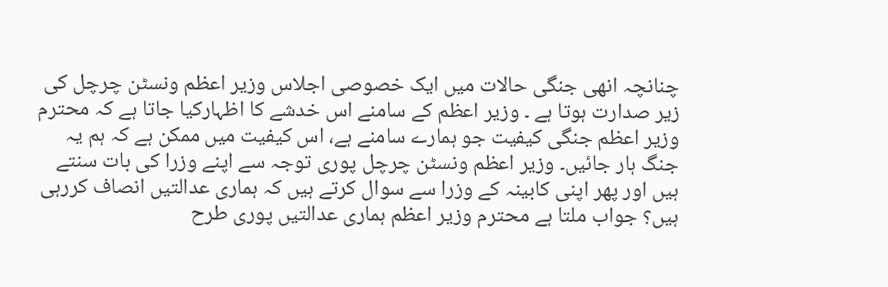چنانچہ انھی جنگی حالات میں ایک خصوصی اجلاس وزیر اعظم ونسٹن چرچل کی زیر صدارت ہوتا ہے ۔ وزیر اعظم کے سامنے اس خدشے کا اظہارکیا جاتا ہے کہ محترم وزیر اعظم جنگی کیفیت جو ہمارے سامنے ہے، اس کیفیت میں ممکن ہے کہ ہم یہ جنگ ہار جائیں۔ وزیر اعظم ونسٹن چرچل پوری توجہ سے اپنے وزرا کی بات سنتے ہیں اور پھر اپنی کابینہ کے وزرا سے سوال کرتے ہیں کہ ہماری عدالتیں انصاف کررہی ہیں؟ جواب ملتا ہے محترم وزیر اعظم ہماری عدالتیں پوری طرح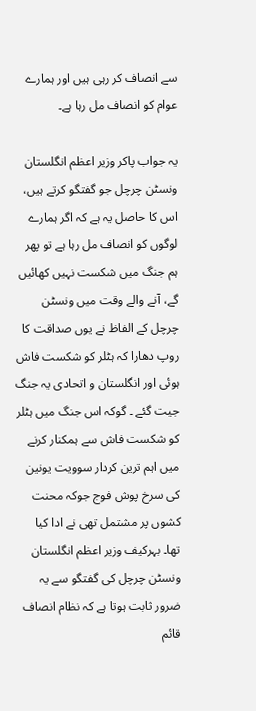سے انصاف کر رہی ہیں اور ہمارے عوام کو انصاف مل رہا ہے۔

یہ جواب پاکر وزیر اعظم انگلستان ونسٹن چرچل جو گفتگو کرتے ہیں، اس کا حاصل یہ ہے کہ اگر ہمارے لوگوں کو انصاف مل رہا ہے تو پھر ہم جنگ میں شکست نہیں کھائیں گے، آنے والے وقت میں ونسٹن چرچل کے الفاظ نے یوں صداقت کا روپ دھارا کہ ہٹلر کو شکست فاش ہوئی اور انگلستان و اتحادی یہ جنگ جیت گئے ۔ گوکہ اس جنگ میں ہٹلر کو شکست فاش سے ہمکنار کرنے میں اہم ترین کردار سوویت یونین کی سرخ پوش فوج جوکہ محنت کشوں پر مشتمل تھی نے ادا کیا تھا۔ بہرکیف وزیر اعظم انگلستان ونسٹن چرچل کی گفتگو سے یہ ضرور ثابت ہوتا ہے کہ نظام انصاف قائم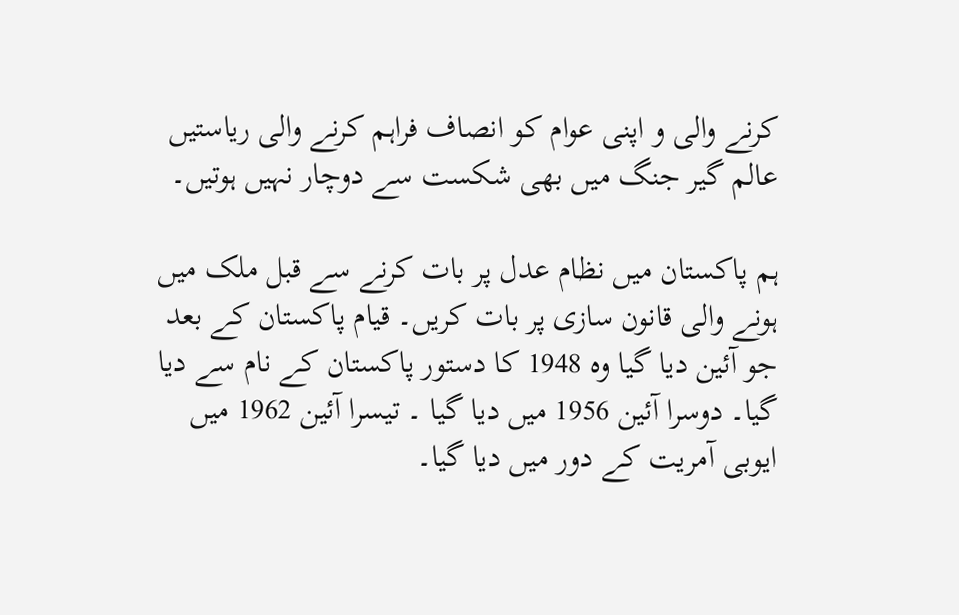کرنے والی و اپنی عوام کو انصاف فراہم کرنے والی ریاستیں عالم گیر جنگ میں بھی شکست سے دوچار نہیں ہوتیں۔

ہم پاکستان میں نظام عدل پر بات کرنے سے قبل ملک میں ہونے والی قانون سازی پر بات کریں۔ قیام پاکستان کے بعد جو آئین دیا گیا وہ 1948 کا دستور پاکستان کے نام سے دیا گیا۔ دوسرا آئین 1956 میں دیا گیا ۔ تیسرا آئین 1962 میں ایوبی آمریت کے دور میں دیا گیا۔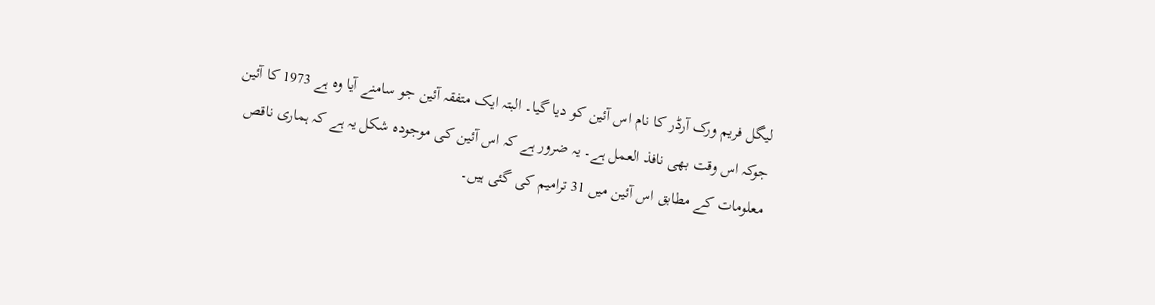لیگل فریم ورک آرڈر کا نام اس آئین کو دیا گیا۔ البتہ ایک متفقہ آئین جو سامنے آیا وہ ہے 1973 کا آئین جوکہ اس وقت بھی نافذ العمل ہے۔ یہ ضرور ہے کہ اس آئین کی موجودہ شکل یہ ہے کہ ہماری ناقص معلومات کے مطابق اس آئین میں 31 ترامیم کی گئی ہیں۔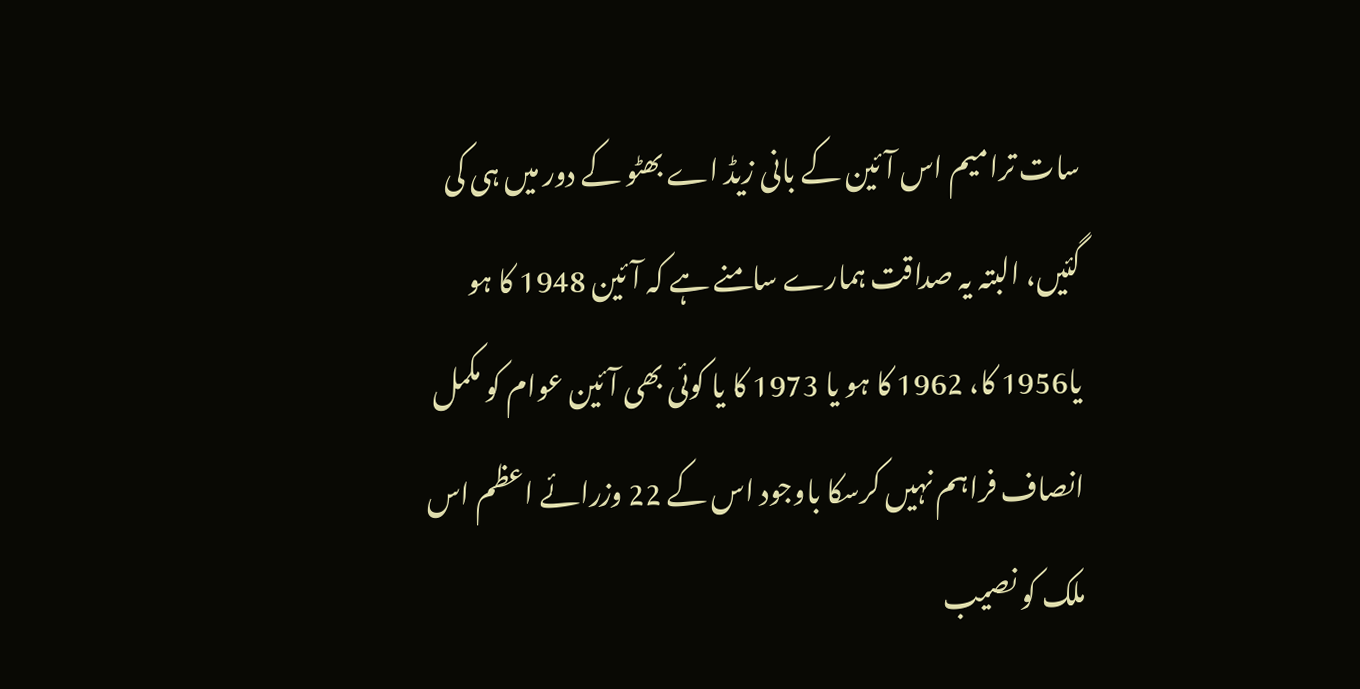سات ترامیم اس آئین کے بانی زیڈ اے بھٹو کے دور میں ہی کی گئیں، البتہ یہ صداقت ہمارے سامنے ہے کہ آئین 1948 کا ہو یا1956 کا، 1962 کا ہو یا 1973 کا یا کوئی بھی آئین عوام کو مکمل انصاف فراہم نہیں کرسکا باوجود اس کے 22 وزرائے اعظم اس ملک کو نصیب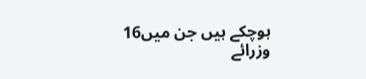ہوچکے ہیں جن میں16 وزرائے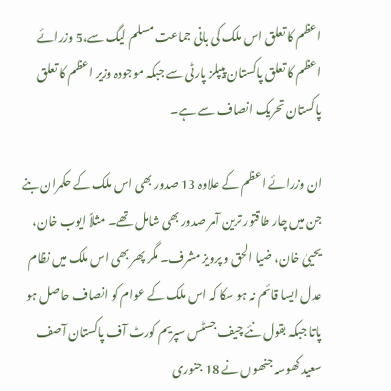اعظم کا تعلق اس ملک کی بانی جماعت مسلم لیگ سے،5 وزرائے اعظم کا تعلق پاکستان پیپلز پارٹی سے جبکہ موجودہ وزیر اعظم کا تعلق پاکستان تحریک انصاف سے ہے۔

ان وزرائے اعظم کے علاوہ 13 صدور بھی اس ملک کے حکمران بنے جن میں چار طاقتور ترین آمر صدور بھی شامل تھے۔ مثلاً ایوب خان، یحییٰ خان، ضیا الحق و پرویز مشرف۔ مگر پھر بھی اس ملک میں نظام عدل ایسا قائم نہ ہو سکا کہ اس ملک کے عوام کو انصاف حاصل ہو پاتا جبکہ بقول نئے چیف جسٹس سپریم کورٹ آف پاکستان آصف سعید کھوسہ جنھوں نے 18 جنوری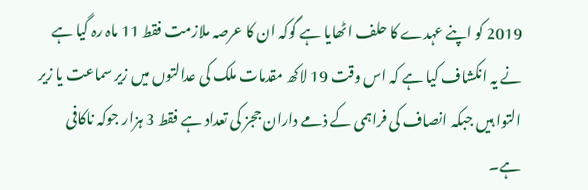2019 کو اپنے عہدے کا حلف اٹھایا ہے گوکہ ان کا عرصہ ملازمت فقط 11 ماہ رہ گیا ہے نے یہ انکشاف کیا ہے کہ اس وقت 19 لاکھ مقدمات ملک کی عدالتوں میں زیر سماعت یا زیر التوا ہیں جبکہ انصاف کی فراہمی کے ذمے داران ججز کی تعداد ہے فقط 3 ہزار جوکہ ناکافی ہے۔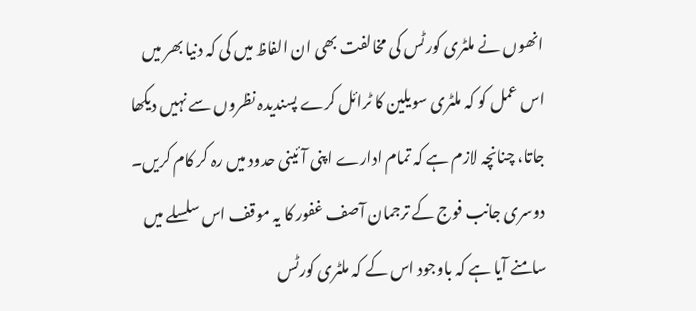انھوں نے ملٹری کورٹس کی مخالفت بھی ان الفاظ میں کی کہ دنیا بھر میں اس عمل کو کہ ملٹری سویلین کا ٹرائل کرے پسندیدہ نظروں سے نہیں دیکھا جاتا، چنانچہ لازم ہے کہ تمام ادارے اپنی آئینی حدود میں رہ کر کام کریں۔ دوسری جانب فوج کے ترجمان آصف غفور کا یہ موقف اس سلسلے میں سامنے آیا ہے کہ باوجود اس کے کہ ملٹری کورٹس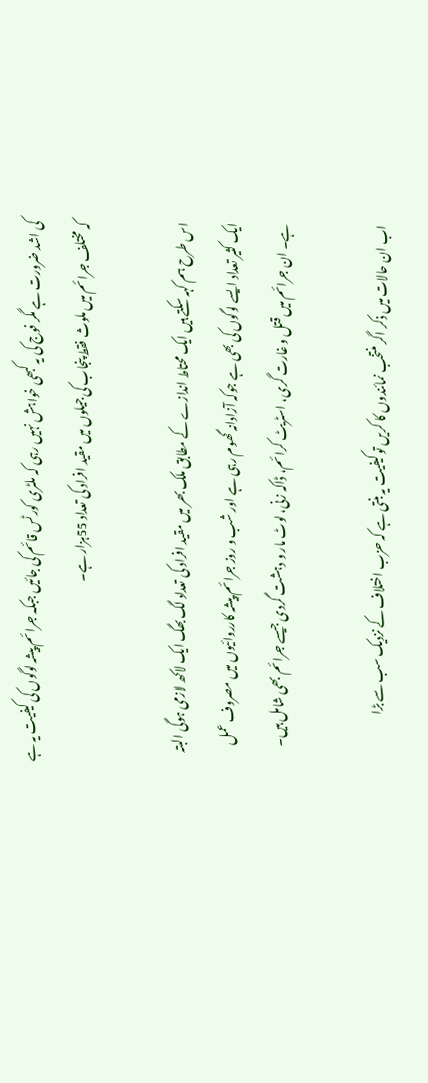کی اشد ضرورت ہے مگر فوج کی یہ کبھی خواہش نہیں رہی کہ ملٹری کورٹس قائم کی جائیں جبکہ جرائم پیشہ لوگوں کی کیفیت یہ ہے کہ مختلف جرائم میں ملوث فقط پنجاب کی جیلوں میں مقید افراد کی تعداد 55ہزار ہے۔

اس طرح ہم کہہ سکتے ہیں ایک محتاط اندازے کے مطابق ملک بھر میں مقید افراد کی تعداد لگ بھگ ایک لاکھ لازمی ہوگی البتہ ایک کثیر تعداد ایسے لوگوں کی بھی ہے جوکہ آزادانہ گھوم رہی ہے اور شب و روز جرائم پیشہ کارروائیوں میں مصروف عمل ہے۔ ان جرائم میں قتل و غارت گری، اسٹریٹ کرائم، ڈاکہ زنی، لوٹ مار و دہشت گردی جیسے جرائم بھی شامل ہیں۔

اب ان حالات میں ذکر اگر منتخب نمائندوں کا کریں تو کیفیت یہ بنتی ہے کہ حزب اختلاف کے نزدیک سب سے بڑا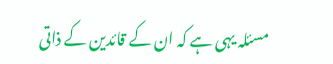مسئلہ یہی ہے کہ ان کے قائدین کے ذاتی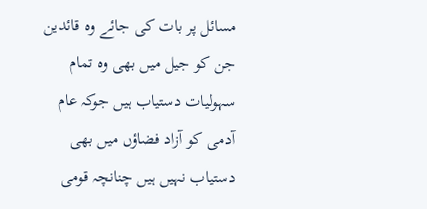مسائل پر بات کی جائے وہ قائدین جن کو جیل میں بھی وہ تمام سہولیات دستیاب ہیں جوکہ عام آدمی کو آزاد فضاؤں میں بھی دستیاب نہیں ہیں چنانچہ قومی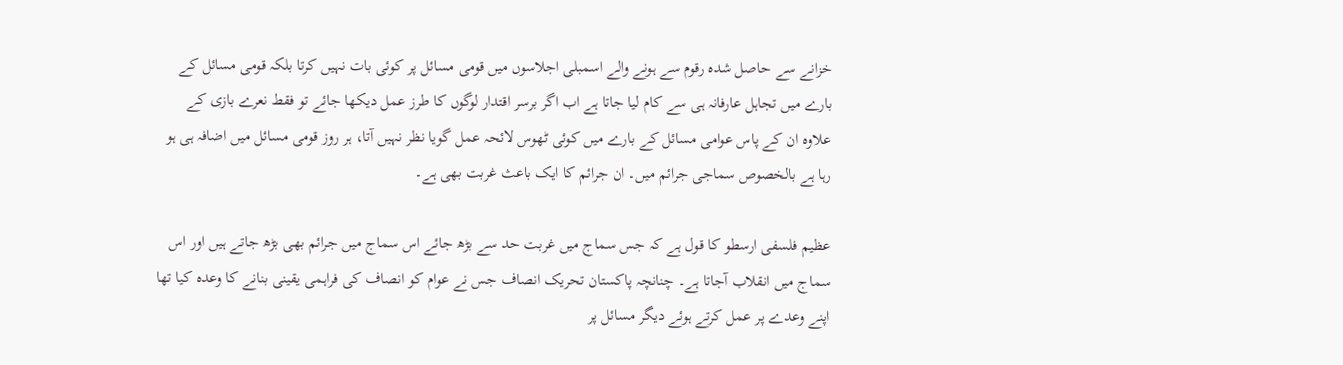خزانے سے حاصل شدہ رقوم سے ہونے والے اسمبلی اجلاسوں میں قومی مسائل پر کوئی بات نہیں کرتا بلکہ قومی مسائل کے بارے میں تجاہل عارفانہ ہی سے کام لیا جاتا ہے اب اگر برسر اقتدار لوگوں کا طرز عمل دیکھا جائے تو فقط نعرے بازی کے علاوہ ان کے پاس عوامی مسائل کے بارے میں کوئی ٹھوس لائحہ عمل گویا نظر نہیں آتا، ہر روز قومی مسائل میں اضافہ ہی ہو رہا ہے بالخصوص سماجی جرائم میں۔ ان جرائم کا ایک باعث غربت بھی ہے۔

عظیم فلسفی ارسطو کا قول ہے کہ جس سماج میں غربت حد سے بڑھ جائے اس سماج میں جرائم بھی بڑھ جاتے ہیں اور اس سماج میں انقلاب آجاتا ہے۔ چنانچہ پاکستان تحریک انصاف جس نے عوام کو انصاف کی فراہمی یقینی بنانے کا وعدہ کیا تھا اپنے وعدے پر عمل کرتے ہوئے دیگر مسائل پر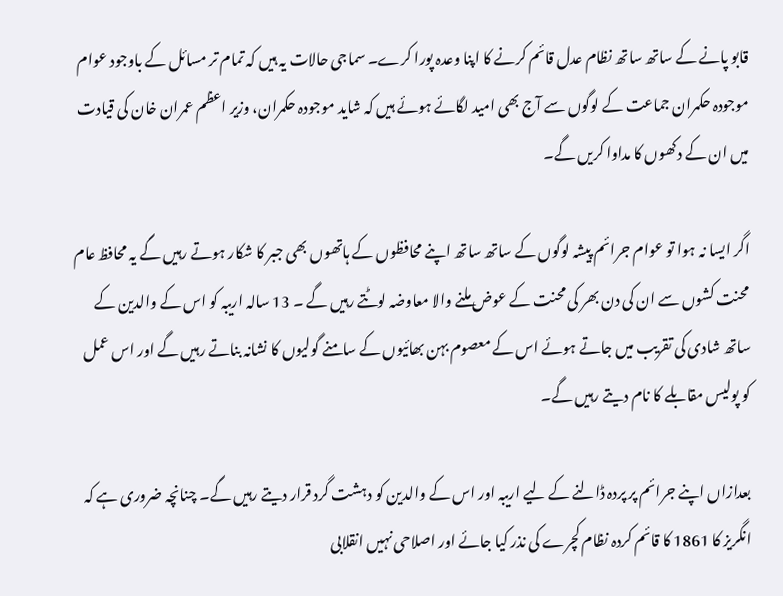قابو پانے کے ساتھ ساتھ نظام عدل قائم کرنے کا اپنا وعدہ پورا کرے۔ سماجی حالات یہ ہیں کہ تمام تر مسائل کے باوجود عوام موجودہ حکمران جماعت کے لوگوں سے آج بھی امید لگائے ہوئے ہیں کہ شاید موجودہ حکمران، وزیر اعظم عمران خان کی قیادت میں ان کے دکھوں کا مداوا کریں گے۔

اگر ایسا نہ ہوا تو عوام جرائم پیشہ لوگوں کے ساتھ ساتھ اپنے محافظوں کے ہاتھوں بھی جبر کا شکار ہوتے رہیں گے یہ محافظ عام محنت کشوں سے ان کی دن بھر کی محنت کے عوض ملنے والا معاوضہ لوٹتے رہیں گے ۔ 13 سالہ اریبہ کو اس کے والدین کے ساتھ شادی کی تقریب میں جاتے ہوئے اس کے معصوم بہن بھائیوں کے سامنے گولیوں کا نشانہ بناتے رہیں گے اور اس عمل کو پولیس مقابلے کا نام دیتے رہیں گے۔

بعدازاں اپنے جرائم پر پردہ ڈالنے کے لیے اریبہ اور اس کے والدین کو دہشت گرد قرار دیتے رہیں گے۔ چنانچہ ضروری ہے کہ انگریز کا 1861 کا قائم کردہ نظام کچرے کی نذر کیا جائے اور اصلاحی نہیں انقلابی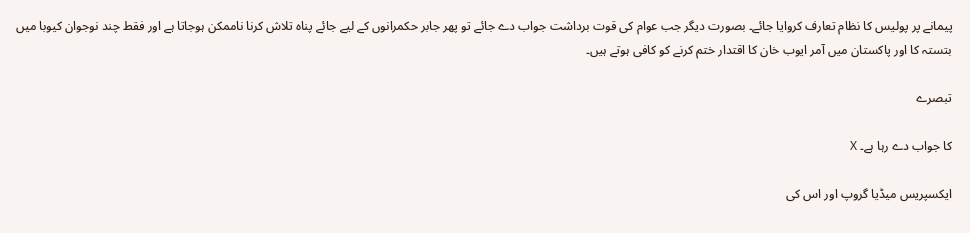پیمانے پر پولیس کا نظام تعارف کروایا جائے۔ بصورت دیگر جب عوام کی قوت برداشت جواب دے جائے تو پھر جابر حکمرانوں کے لیے جائے پناہ تلاش کرنا ناممکن ہوجاتا ہے اور فقط چند نوجوان کیوبا میں بتستہ کا اور پاکستان میں آمر ایوب خان کا اقتدار ختم کرنے کو کافی ہوتے ہیں۔

تبصرے

کا جواب دے رہا ہے۔ X

ایکسپریس میڈیا گروپ اور اس کی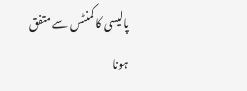پالیسی کا کمنٹس سے متفق ہونا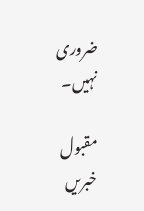ضروری نہیں۔

مقبول خبریں